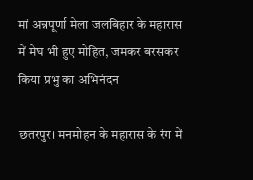मां अन्नपूर्णा मेला जलबिहार के महारास में मेघ भी हुए मोहित, जमकर बरसकर किया प्रभु का अभिनंदन

छतरपुर। मनमोहन के महारास के रंग में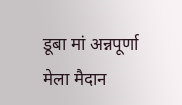डूबा मां अन्नपूर्णा मेला मैदान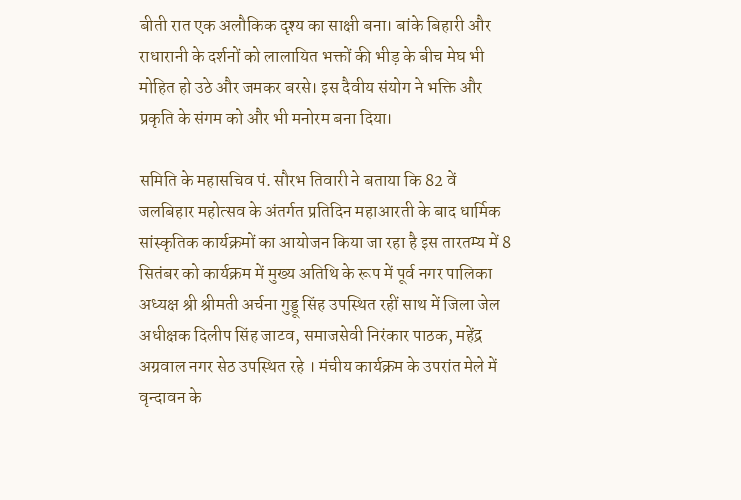बीती रात एक अलौकिक दृश्य का साक्षी बना। बांके बिहारी और राधारानी के दर्शनों को लालायित भक्तों की भीड़ के बीच मेघ भी मोहित हो उठे और जमकर बरसे। इस दैवीय संयोग ने भक्ति और प्रकृति के संगम को और भी मनोरम बना दिया।

समिति के महासचिव पं. सौरभ तिवारी ने बताया कि 82 वें जलबिहार महोत्सव के अंतर्गत प्रतिदिन महाआरती के बाद धार्मिक सांस्कृतिक कार्यक्रमों का आयोजन किया जा रहा है इस तारतम्य में 8 सितंबर को कार्यक्रम में मुख्य अतिथि के रूप में पूर्व नगर पालिका अध्यक्ष श्री श्रीमती अर्चना गुड्डू सिंह उपस्थित रहीं साथ में जिला जेल अधीक्षक दिलीप सिंह जाटव, समाजसेवी निरंकार पाठक, महेंद्र अग्रवाल नगर सेठ उपस्थित रहे । मंचीय कार्यक्रम के उपरांत मेले में वृन्दावन के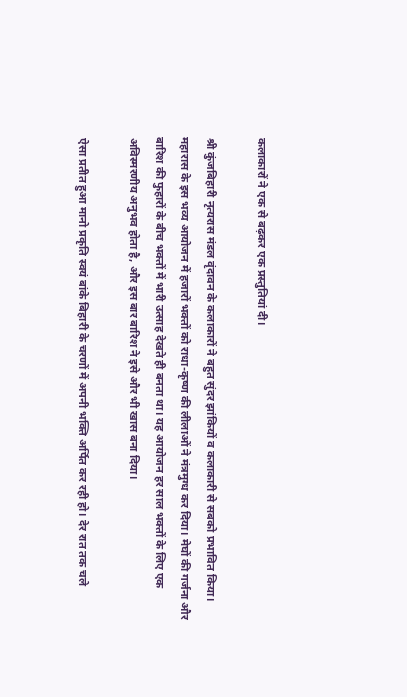कलाकारों ने एक से बढ़कर एक प्रस्तुतियां दी।

श्री कुंजबिहारी नृत्यरास मंडल वृंदावन के कलाकारों ने बहुत सुंदर झांकियों व कलाकारी से सबको प्रभावित किया। महारास के इस भव्य आयोजन में हजारों भक्तों को राधा-कृष्ण की लीलाओं ने मंत्रमुग्ध कर दिया। मेघों की गर्जना और बारिश की फुहारों के बीच भक्तों में भारी उत्साह देखते ही बनता था। यह आयोजन हर साल भक्तों के लिए एक अविस्मरणीय अनुभव होता है, और इस बार बारिश ने इसे और भी खास बना दिया।

ऐसा प्रतीत हुआ मानो प्रकृति स्वयं बांके बिहारी के चरणों में अपनी भक्ति अर्पित कर रही हो। देर रात तक चले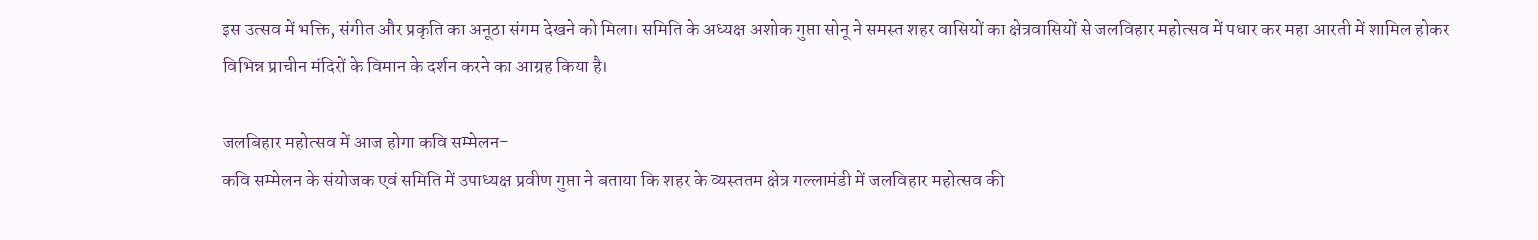इस उत्सव में भक्ति, संगीत और प्रकृति का अनूठा संगम देखने को मिला। समिति के अध्यक्ष अशोक गुप्ता सोनू ने समस्त शहर वासियों का क्षेत्रवासियों से जलविहार महोत्सव में पधार कर महा आरती में शामिल होकर विभिन्न प्राचीन मंदिरों के विमान के दर्शन करने का आग्रह किया है।

जलबिहार महोत्सव में आज होगा कवि सम्मेलन-
कवि सम्मेलन के संयोजक एवं समिति में उपाध्यक्ष प्रवीण गुप्ता ने बताया कि शहर के व्यस्ततम क्षेत्र गल्लामंडी में जलविहार महोत्सव की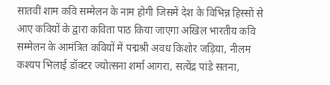सातवीं शाम कवि सम्मेलन के नाम होगी जिसमें देश के विभिन्न हिस्सों से आए कवियों के द्वारा कविता पाठ किया जाएगा अखिल भारतीय कवि सम्मेलन के आमंत्रित कवियों में पद्मश्री अवध किशोर जड़िया, नीलम कश्यप भिलाई डॉक्टर ज्योत्सना शर्मा आगरा, सत्येंद्र पांडे सतना,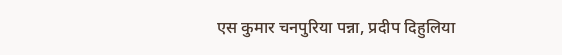एस कुमार चनपुरिया पन्ना, प्रदीप दिहुलिया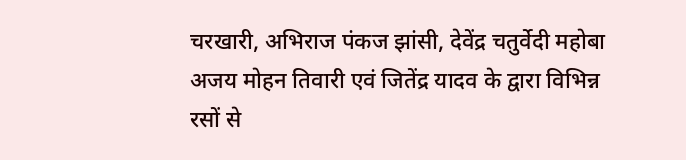चरखारी, अभिराज पंकज झांसी, देवेंद्र चतुर्वेदी महोबा अजय मोहन तिवारी एवं जितेंद्र यादव के द्वारा विभिन्न रसों से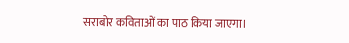सराबोर कविताओं का पाठ किया जाएगा।